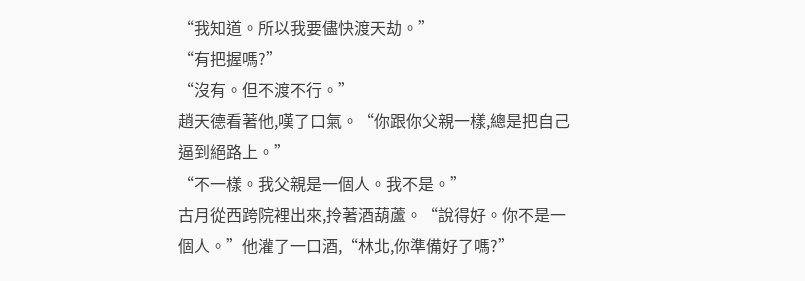“我知道。所以我要儘快渡天劫。”
“有把握嗎?”
“沒有。但不渡不行。”
趙天德看著他,嘆了口氣。“你跟你父親一樣,總是把自己逼到絕路上。”
“不一樣。我父親是一個人。我不是。”
古月從西跨院裡出來,拎著酒葫蘆。“說得好。你不是一個人。”他灌了一口酒,“林北,你準備好了嗎?”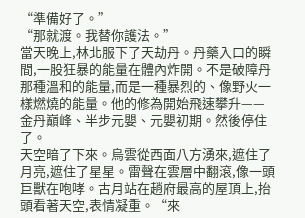“準備好了。”
“那就渡。我替你護法。”
當天晚上,林北服下了天劫丹。丹藥入口的瞬間,一股狂暴的能量在體內炸開。不是破障丹那種溫和的能量,而是一種暴烈的、像野火一樣燃燒的能量。他的修為開始飛速攀升——金丹巔峰、半步元嬰、元嬰初期。然後停住了。
天空暗了下來。烏雲從西面八方湧來,遮住了月亮,遮住了星星。雷聲在雲層中翻滾,像一頭巨獸在咆哮。古月站在趙府最高的屋頂上,抬頭看著天空,表情凝重。“來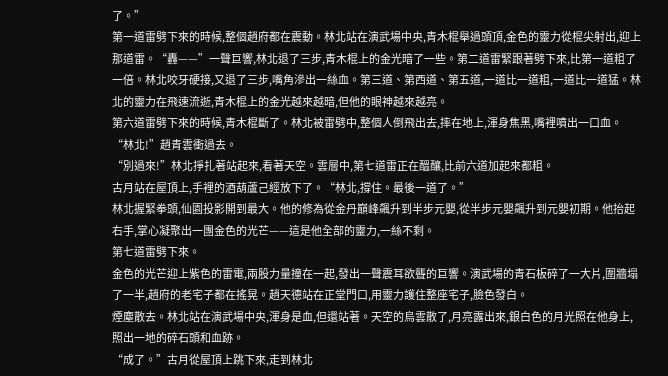了。”
第一道雷劈下來的時候,整個趙府都在震動。林北站在演武場中央,青木棍舉過頭頂,金色的靈力從棍尖射出,迎上那道雷。“轟——”一聲巨響,林北退了三步,青木棍上的金光暗了一些。第二道雷緊跟著劈下來,比第一道粗了一倍。林北咬牙硬接,又退了三步,嘴角滲出一絲血。第三道、第西道、第五道,一道比一道粗,一道比一道猛。林北的靈力在飛速流逝,青木棍上的金光越來越暗,但他的眼神越來越亮。
第六道雷劈下來的時候,青木棍斷了。林北被雷劈中,整個人倒飛出去,摔在地上,渾身焦黑,嘴裡噴出一口血。
“林北!”趙青雲衝過去。
“別過來!”林北掙扎著站起來,看著天空。雲層中,第七道雷正在醞釀,比前六道加起來都粗。
古月站在屋頂上,手裡的酒葫蘆己經放下了。“林北,撐住。最後一道了。”
林北握緊拳頭,仙園投影開到最大。他的修為從金丹巔峰飆升到半步元嬰,從半步元嬰飆升到元嬰初期。他抬起右手,掌心凝聚出一團金色的光芒——這是他全部的靈力,一絲不剩。
第七道雷劈下來。
金色的光芒迎上紫色的雷電,兩股力量撞在一起,發出一聲震耳欲聾的巨響。演武場的青石板碎了一大片,圍牆塌了一半,趙府的老宅子都在搖晃。趙天德站在正堂門口,用靈力護住整座宅子,臉色發白。
煙塵散去。林北站在演武場中央,渾身是血,但還站著。天空的烏雲散了,月亮露出來,銀白色的月光照在他身上,照出一地的碎石頭和血跡。
“成了。”古月從屋頂上跳下來,走到林北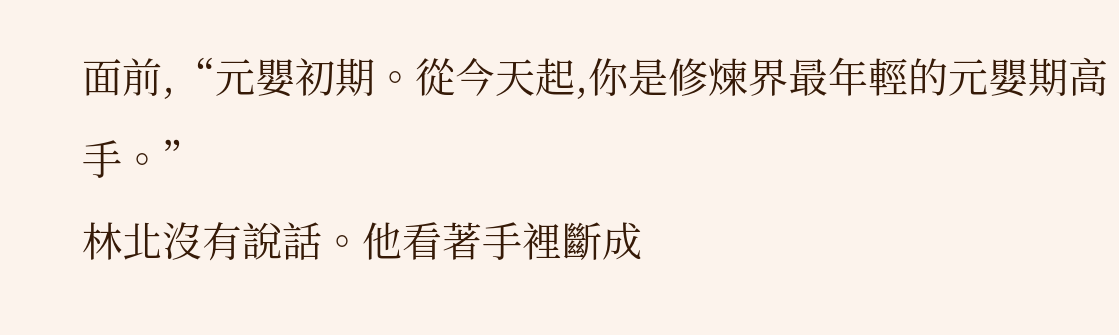面前,“元嬰初期。從今天起,你是修煉界最年輕的元嬰期高手。”
林北沒有說話。他看著手裡斷成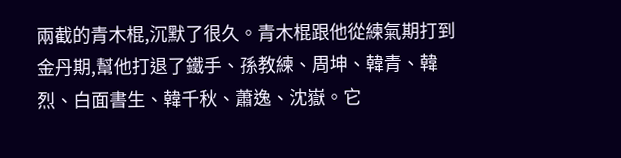兩截的青木棍,沉默了很久。青木棍跟他從練氣期打到金丹期,幫他打退了鐵手、孫教練、周坤、韓青、韓烈、白面書生、韓千秋、蕭逸、沈嶽。它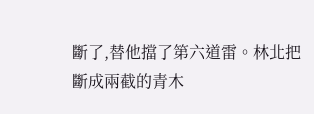斷了,替他擋了第六道雷。林北把斷成兩截的青木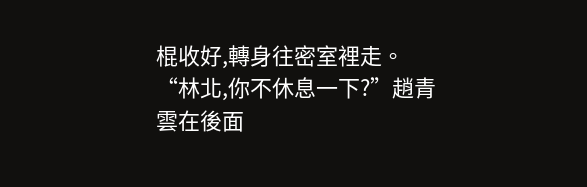棍收好,轉身往密室裡走。
“林北,你不休息一下?”趙青雲在後面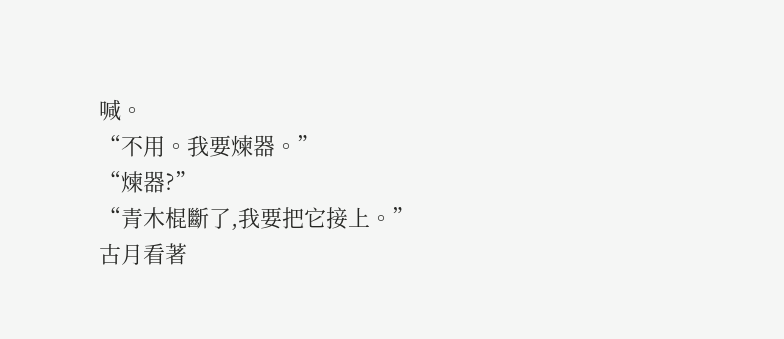喊。
“不用。我要煉器。”
“煉器?”
“青木棍斷了,我要把它接上。”
古月看著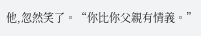他,忽然笑了。“你比你父親有情義。”